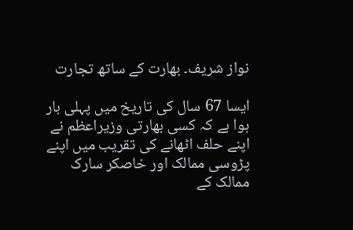نواز شریف۔ بھارت کے ساتھ تجارت

ایسا 67 سال کی تاریخ میں پہلی بار ہوا ہے کہ کسی بھارتی وزیراعظم نے اپنے حلف اٹھانے کی تقریب میں اپنے پڑوسی ممالک اور خاصکر سارک ممالک کے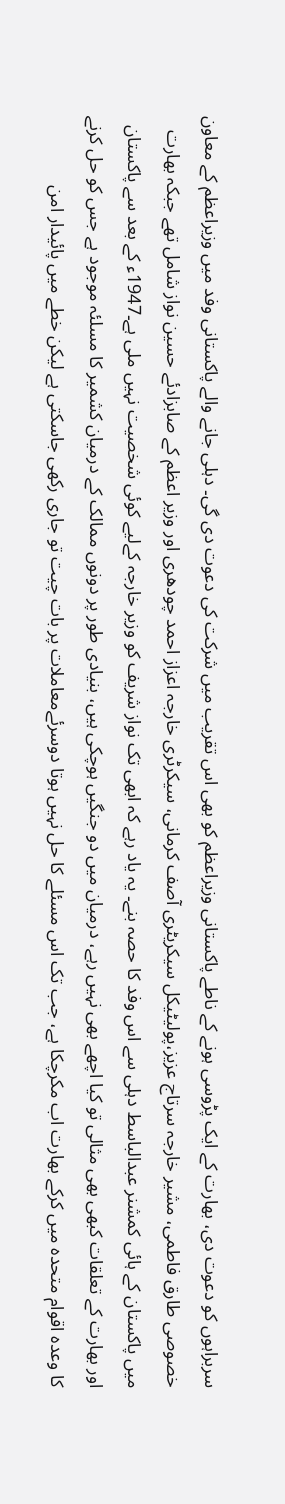سربراہوں کو دعوت دی، بھارت کے ایک پڑوسی ہونے کے ناطے پاکستانی وزیراعظم کو بھی اس تقریب میں شرکت کی دعوت دی گی۔ دہلی جانے والے پاکستانی وفد میں وزیراعظم کے معاون خصوصی طارق فاطمی، مشیر خارجہ سرتاج عزیز،پولیٹیکل سیکریٹری آصف کرمانی، سیکرٹری خارجہ اعزاز احمد چودھری اور وزیر اعظم کے صابزادئے حسین نواز شامل تھے جبکہ بھارت میں پاکستان کے ہائی کمشنر عبدالباسط دہلی سے اس وفد کا حصہ بنے۔ یہ یاد رہے کہ ابھی تک نواز شریف کو وزیر خارجہ کےلیے کوئی شخصیت نہیں ملی ہے۔1947ء کے بعد سے پاکستان اور بھارت کے تعلقات کبھی بھی مثالی تو کیا اچھے بھی نہیں رہے، درمیان میں دو جنگیں ہوچکی ہیں، بنیادی طور پر دونوں ممالک کے درمیان کشمیر کا مسلئہ موجود ہے جس کو حل کرنے کا وعدہ اقوام متحدہ میں کرکے بھارت اب مکرچکا ہے، جب تک اس مسئلے کا حل نہیں ہوتا دوسرئےمعاملات پر بات چیت تو جاری رکھی جاسکتی ہے لیکن خطے میں پائیدار امن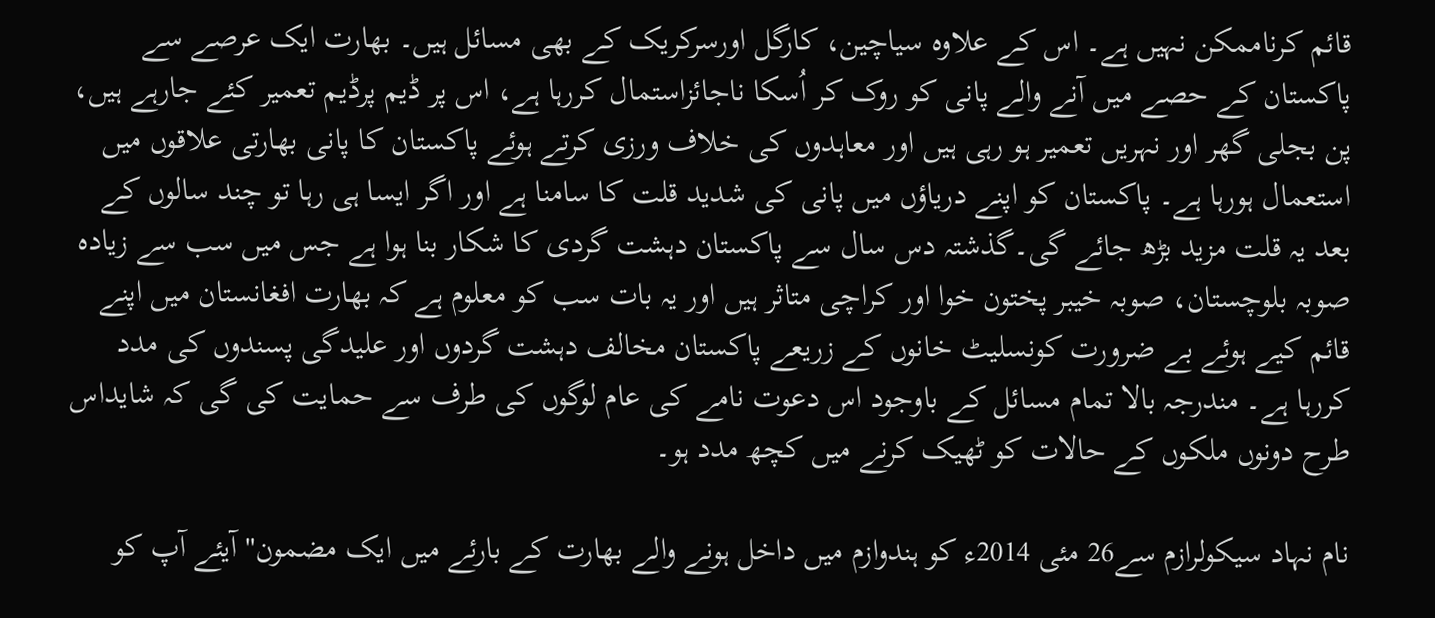قائم کرناممکن نہیں ہے۔ اس کے علاوہ سیاچین، کارگل اورسرکریک کے بھی مسائل ہیں۔ بھارت ایک عرصے سے پاکستان کے حصے میں آنے والے پانی کو روک کر اُسکا ناجائزاستمال کررہا ہے، اس پر ڈیم پرڈیم تعمیر کئے جارہے ہیں، پن بجلی گھر اور نہریں تعمیر ہو رہی ہیں اور معاہدوں کی خلاف ورزی کرتے ہوئے پاکستان کا پانی بھارتی علاقوں میں استعمال ہورہا ہے۔ پاکستان کو اپنے دریاؤں میں پانی کی شدید قلت کا سامنا ہے اور اگر ایسا ہی رہا تو چند سالوں کے بعد یہ قلت مزید بڑھ جائے گی۔گذشتہ دس سال سے پاکستان دہشت گردی کا شکار بنا ہوا ہے جس میں سب سے زیادہ صوبہ بلوچستان، صوبہ خیبر پختون خوا اور کراچی متاثر ہیں اور یہ بات سب کو معلوم ہے کہ بھارت افغانستان میں اپنے قائم کیے ہوئے بے ضرورت کونسلیٹ خانوں کے زریعے پاکستان مخالف دہشت گردوں اور علیدگی پسندوں کی مدد کررہا ہے۔ مندرجہ بالا تمام مسائل کے باوجود اس دعوت نامے کی عام لوگوں کی طرف سے حمایت کی گی کہ شایداس طرح دونوں ملکوں کے حالات کو ٹھیک کرنے میں کچھ مدد ہو۔

نام نہاد سیکولرازم سے26 مئی 2014ء کو ہندوازم میں داخل ہونے والے بھارت کے بارئے میں ایک مضمون" آیئے آپ کو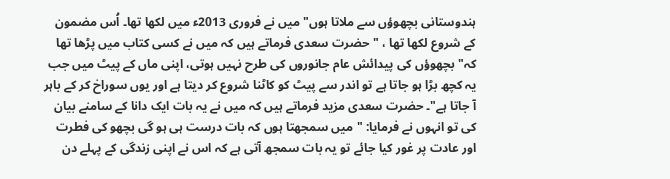ہندوستانی بچھوؤں سے ملاتا ہوں" میں نے فروری 2013ء میں لکھا تھا۔ اُس مضمون کے شروع لکھا تھا ، "حضرت سعدی فرماتے ہیں کہ میں نے کسی کتاب میں پڑھا تھا کہ" بچھوؤں کی پیدائش عام جانوروں کی طرح نہیں ہوتی، اپنی ماں کے پیٹ میں جب یہ کچھ بڑا ہو جاتا ہے تو اندر سے پیٹ کو کاٹنا شروع کر دیتا ہے اور یوں سوراخ کر کے باہر آ جاتا ہے"۔ حضرت سعدی مزید فرماتے ہیں کہ میں نے یہ بات ایک دانا کے سامنے بیان کی تو انہوں نے فرمایا: "میں سمجھتا ہوں کہ بات درست ہی ہو گی بچھو کی فطرت اور عادت پر غور کیا جائے تو یہ بات سمجھ آتی ہے کہ اس نے اپنی زندگی کے پہلے دن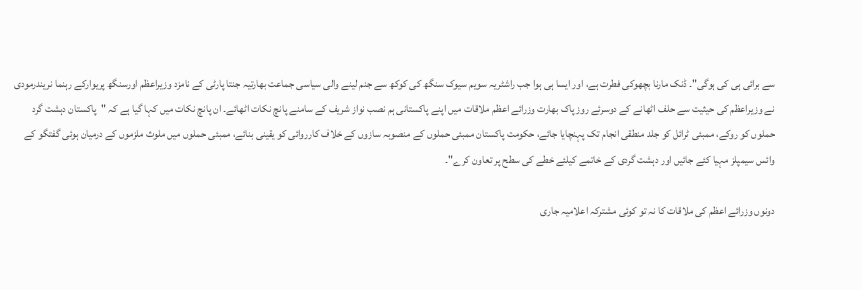سے برائی ہی کی ہوگی"۔ ڈنک مارنا بچھوکی فطرت ہے، اور ایسا ہی ہوا جب راشٹریہ سویم سیوک سنگھ کی کوکھ سے جنم لینے والی سیاسی جماعت بھارتیہ جنتا پارٹی کے نامزد وزیراعظم اورسنگھ پریوارکے رہنما نریندرمودی نے وزیراعظم کی حیثیت سے حلف اٹھانے کے دوسرئے روز پاک بھارت وزرائے اعظم ملاقات میں اپنے پاکستانی ہم نصب نواز شریف کے سامنے پانچ نکات اٹھائے۔ ان پانچ نکات میں کہا گیا ہے کہ "پاکستان دہشت گرد حملوں کو روکے، ممبئی ٹرائل کو جلد منطقی انجام تک پہنچایا جائے، حکومت پاکستان ممبئی حملوں کے منصوبہ سازوں کے خلاف کارروائی کو یقینی بنائے، ممبئی حملوں میں ملوث ملزموں کے درمیان ہوئی گفتگو کے وائس سیمپلز مہیا کئے جائیں اور دہشت گردی کے خاتمے کیلئے خطے کی سطح پر تعاون کرے"۔

دونوں وزرائے اعظم کی ملاقات کا نہ تو کوئی مشترکہ اعلامیہ جاری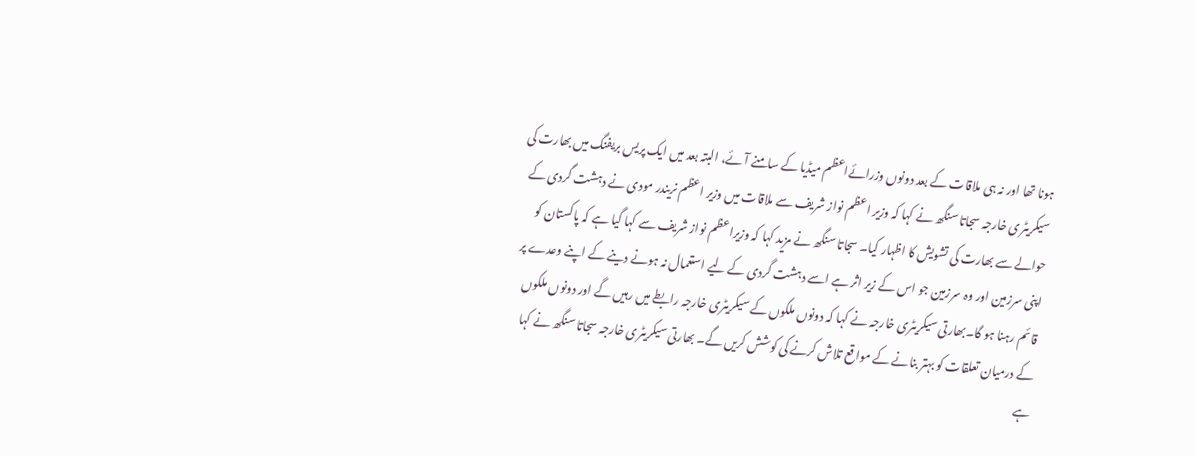ہونا تھا اور نہ ہی ملاقات کے بعد دونوں وزرائےاعظم میڈیا کے سامنے آئے، البتہ بعد میں ایک پریس بریفنگ میں بھارت کی سيکريٹری خارجہ سجاتا سنگھ نے کہا کہ وزير اعظم نواز شريف سے ملاقات ميں وزير اعظم نريندر مودی نے دہشت گردی کے حوالے سے بھارت کی تشويش کا اظہار کيا۔ سجاتا سنگھ نے مزيد کہا کہ وزيراعظم نواز شريف سے کہا گيا ہے کہ پاکستان کو اپنی سرزمين اور وہ سرزمين جو اس کے زير اثر ہے اسے دہشت گردی کے ليے استعمال نہ ہونے دينے کے اپنے وعدے پر قائم رہنا ہو گا۔بھارتی سيکريٹری خارجہ نے کہا کہ دونوں ملکوں کے سيکريٹری خارجہ رابطے ميں رہيں گے اور دونوں ملکوں کے درميان تعلقات کو بہتر بنانے کے مواقع تلاش کرنے کی کوشش کريں گے۔ بھارتی سيکريٹری خارجہ سجاتا سنگھ نے کہا ہے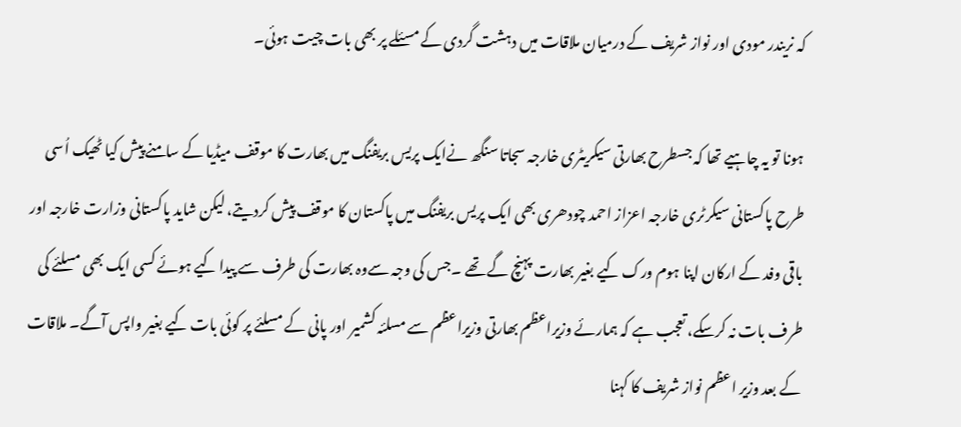کہ نريندر مودی اور نواز شريف کے درميان ملاقات ميں دہشت گردی کے مسئلے پر بھی بات چيت ہوئی۔

ہونا تو یہ چاہیے تھا کہ جسطرح بھارتی سيکريٹری خارجہ سجاتا سنگھ نےایک پریس بریفنگ میں بھارت کا موقف میڈیا کے سامنے پیش کیا ٹھیک اُسی طرح پاکستانی سیکرٹری خارجہ اعزاز احمد چودھری بھی ایک پریس بریفنگ میں پاکستان کا موقف پیش کردیتے، لیکن شاید پاکستانی وزارت خارجہ اور باقی وفد کے ارکان اپنا ہوم ورک کیے بغیر بھارت پہنچ گے تھے ۔جس کی وجہ سےوہ بھارت کی طرف سے پیدا کیے ہوئے کسی ایک بھی مسلئے کی طرف بات نہ کرسکے، تعجب ہے کہ ہمارئے وزیراعظم بھارتی وزیراعظم سے مسلئہ کشمیر اور پانی کے مسلئے پر کوئی بات کیے بغیر واپس آگے۔ ملاقات کے بعد وزیر اعظم نواز شریف کا کہنا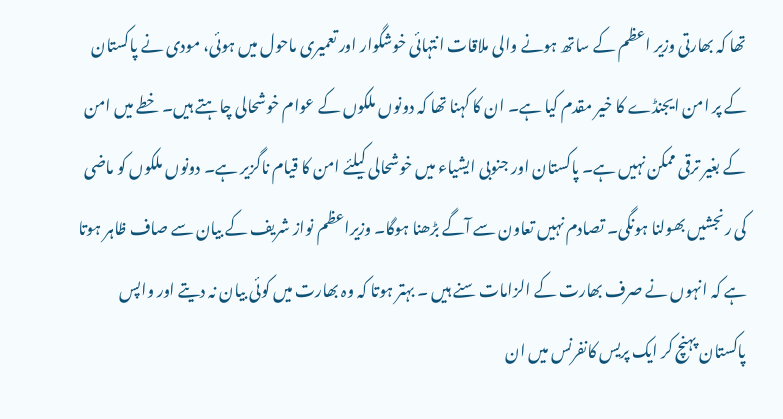تھا کہ بھارتی وزیر اعظم کے ساتھ ہونے والی ملاقات انتہائی خوشگوار اور تعمیری ماحول میں ہوئی، مودی نے پاکستان کے پر امن ایجنڈے کا خیر مقدم کیا ہے۔ ان کا کہنا تھا کہ دونوں ملکوں کے عوام خوشحالی چاہتے ہیں۔ خطے میں امن کے بغیر ترقی ممکن نہیں ہے۔ پاکستان اور جنوبی ایشیاء میں خوشحالی کیلئے امن کا قیام ناگزیر ہے۔ دونوں ملکوں کو ماضی کی رنجشیں بھولنا ہونگی۔ تصادم نہیں تعاون سے آگے بڑھنا ہوگا۔ وزیراعظم نواز شریف کے بیان سے صاف ظاہر ہوتا ہے کہ انہوں نے صرف بھارت کے الزامات سنے ہیں ۔ بہتر ہوتا کہ وہ بھارت میں کوئی بیان نہ دیتے اور واپس پاکستان پہنچ کر ایک پریس کانفرنس میں ان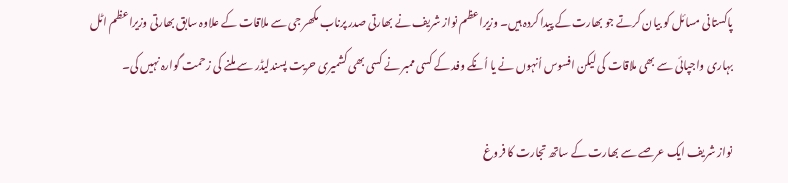پاکستانی مسائل کو بیان کرتے جو بھارت کے پیدا کردہ ہیں۔ وزیراعظم نواز شریف نے بھارتی صدر پرناب مکھر جی سے ملاقات کے علاوہ سابق بھارتی وزیراعظم اٹل بہاری واجپائی سے بھی ملاقات کی لیکن افسوس اُنہوں نے یا اُنکے وفد کے کسی ممبر نے کسی بھی کشمیری حریت پسندلیڈر سے ملنے کی زحمت گوارہ نہیں کی۔

نواز شریف ایک عرصے سے بھارت کے ساتھ تجارت کا فروغ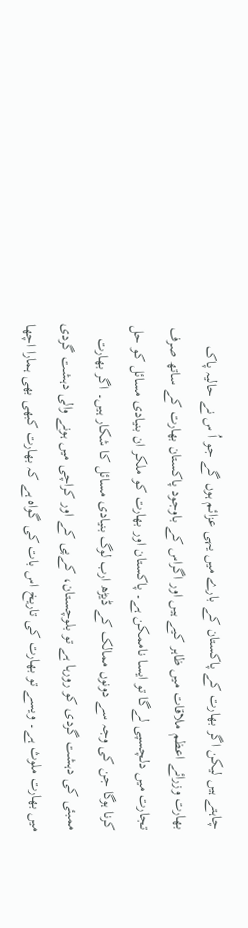چاہتے ہیں لیکن اگر بھارت کے پاکستان کے بارے میں یہی عزائم ہوں گے جو اُ س نے حالیہ پاک بھارت وزرائے اعظم ملاقات میں ظاہر کیے ہیں اور اگراس کے باوجود پاکستان بھارت کے ساتھ صرف تجارت میں دلچسپی لےگا تو ایسا ناممکن ہے۔ پاکستان اور بھارت کو ملکر ان بنیادی مسائل کو حل کرنا ہوگا جن کی وجہ سے دونوں ممالک کے ڈیڑھ ارب لوگ بنیادی مسائل کا شکار ہیں۔ اگر بھارت ممبئی کی دہشت گردی کو رورہا ہے تو بلوچستان، کےپی کے اور کراچی میں ہونے والی دہشت گردی میں بھارت ملوث ہے۔ ویسے تو بھارت کی تاریخ اس بات کی گواہ ہے کہ بھارت کبھی بھی ہمارا اچھا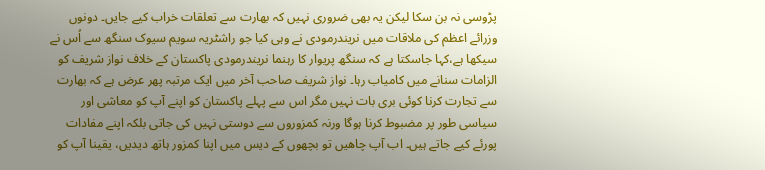پڑوسی نہ بن سکا لیکن یہ بھی ضروری نہیں کہ بھارت سے تعلقات خراب کیے جایں۔ دونوں وزرائے اعظم کی ملاقات میں نريندرمودی نے وہی کیا جو راشٹریہ سویم سیوک سنگھ سے اُس نے سیکھا ہے،کہا جاسکتا ہے کہ سنگھ پریوار کا رہنما نريندرمودی پاکستان کے خلاف نواز شریف کو الزامات سنانے میں کامیاب رہا۔ نواز شریف صاحب آخر میں ایک مرتبہ پھر عرض ہے کہ بھارت سے تجارت کرنا کوئی بری بات نہیں مگر اس سے پہلے پاکستان کو اپنے آپ کو معاشی اور سیاسی طور پر مضبوط کرنا ہوگا ورنہ کمزوروں سے دوستی نہیں کی جاتی بلکہ اپنے مفادات پورئے کیے جاتے ہیں۔ اب آپ چاھیں تو بچھوں کے دیس میں اپنا کمزور ہاتھ دیدیں، یقینا آپ کو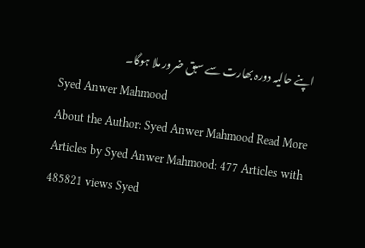اپنے حالیہ دورہ بھارت سے سبق ضرور ملا ہوگا۔
Syed Anwer Mahmood
About the Author: Syed Anwer Mahmood Read More Articles by Syed Anwer Mahmood: 477 Articles with 485821 views Syed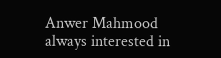Anwer Mahmood always interested in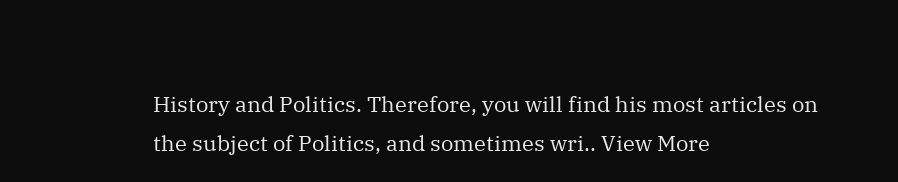History and Politics. Therefore, you will find his most articles on the subject of Politics, and sometimes wri.. View More